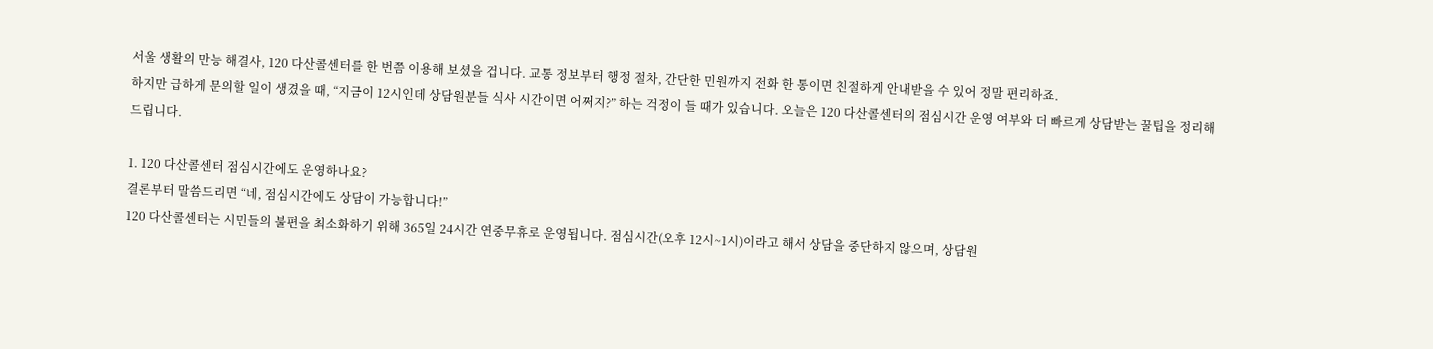서울 생활의 만능 해결사, 120 다산콜센터를 한 번쯤 이용해 보셨을 겁니다. 교통 정보부터 행정 절차, 간단한 민원까지 전화 한 통이면 친절하게 안내받을 수 있어 정말 편리하죠.
하지만 급하게 문의할 일이 생겼을 때, “지금이 12시인데 상담원분들 식사 시간이면 어쩌지?” 하는 걱정이 들 때가 있습니다. 오늘은 120 다산콜센터의 점심시간 운영 여부와 더 빠르게 상담받는 꿀팁을 정리해 드립니다.

1. 120 다산콜센터 점심시간에도 운영하나요?
결론부터 말씀드리면 “네, 점심시간에도 상담이 가능합니다!”
120 다산콜센터는 시민들의 불편을 최소화하기 위해 365일 24시간 연중무휴로 운영됩니다. 점심시간(오후 12시~1시)이라고 해서 상담을 중단하지 않으며, 상담원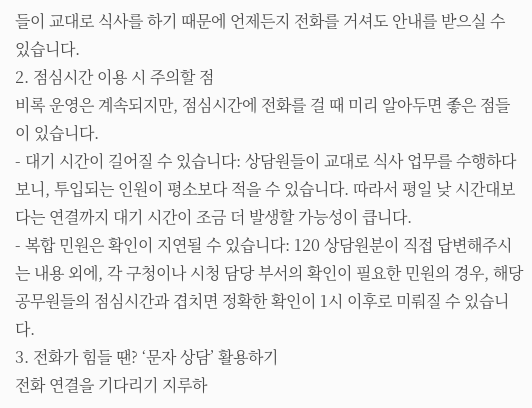들이 교대로 식사를 하기 때문에 언제든지 전화를 거셔도 안내를 받으실 수 있습니다.
2. 점심시간 이용 시 주의할 점
비록 운영은 계속되지만, 점심시간에 전화를 걸 때 미리 알아두면 좋은 점들이 있습니다.
- 대기 시간이 길어질 수 있습니다: 상담원들이 교대로 식사 업무를 수행하다 보니, 투입되는 인원이 평소보다 적을 수 있습니다. 따라서 평일 낮 시간대보다는 연결까지 대기 시간이 조금 더 발생할 가능성이 큽니다.
- 복합 민원은 확인이 지연될 수 있습니다: 120 상담원분이 직접 답변해주시는 내용 외에, 각 구청이나 시청 담당 부서의 확인이 필요한 민원의 경우, 해당 공무원들의 점심시간과 겹치면 정확한 확인이 1시 이후로 미뤄질 수 있습니다.
3. 전화가 힘들 땐? ‘문자 상담’ 활용하기
전화 연결을 기다리기 지루하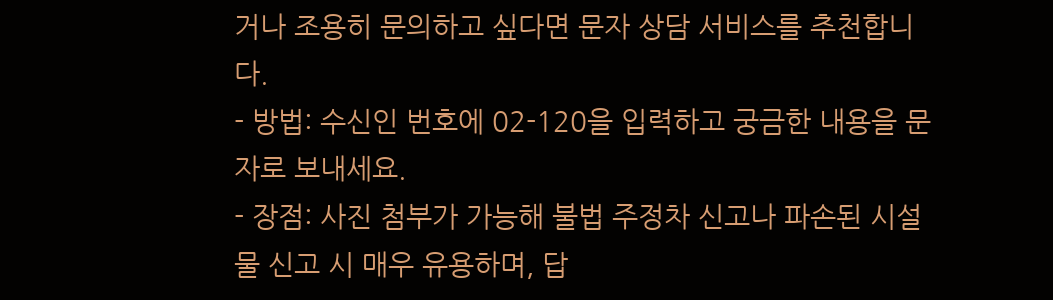거나 조용히 문의하고 싶다면 문자 상담 서비스를 추천합니다.
- 방법: 수신인 번호에 02-120을 입력하고 궁금한 내용을 문자로 보내세요.
- 장점: 사진 첨부가 가능해 불법 주정차 신고나 파손된 시설물 신고 시 매우 유용하며, 답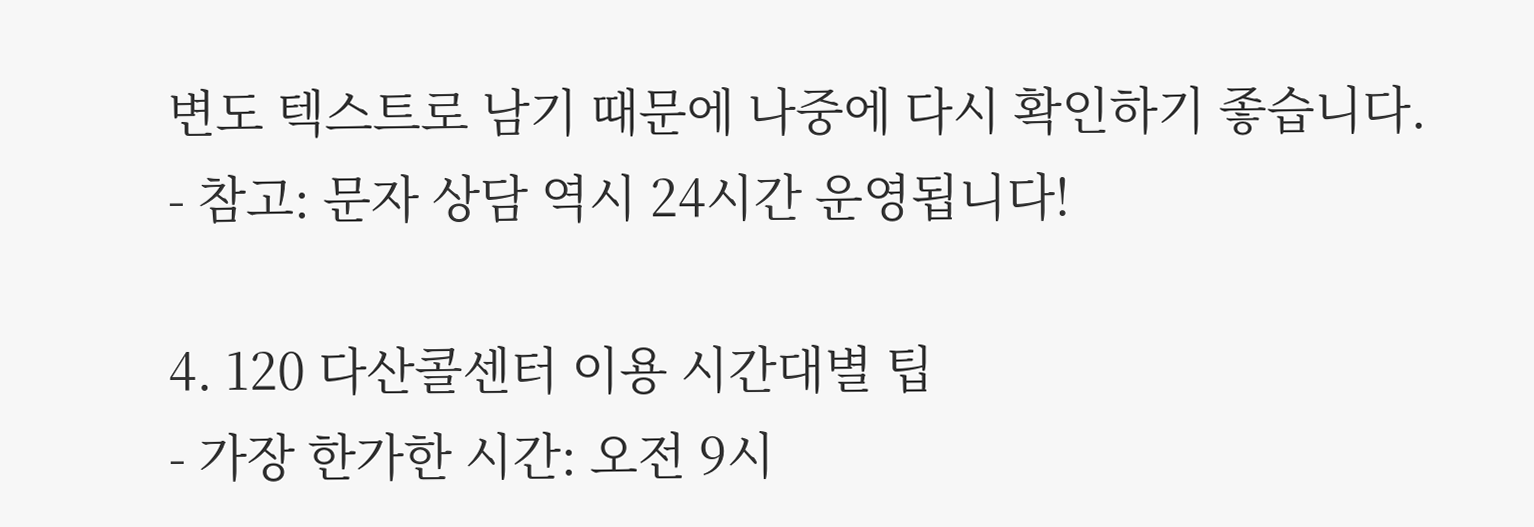변도 텍스트로 남기 때문에 나중에 다시 확인하기 좋습니다.
- 참고: 문자 상담 역시 24시간 운영됩니다!

4. 120 다산콜센터 이용 시간대별 팁
- 가장 한가한 시간: 오전 9시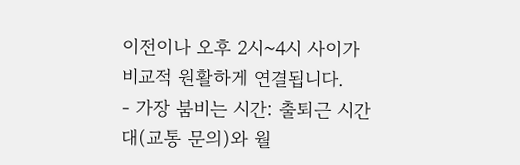이전이나 오후 2시~4시 사이가 비교적 원활하게 연결됩니다.
- 가장 붐비는 시간: 출퇴근 시간대(교통 문의)와 월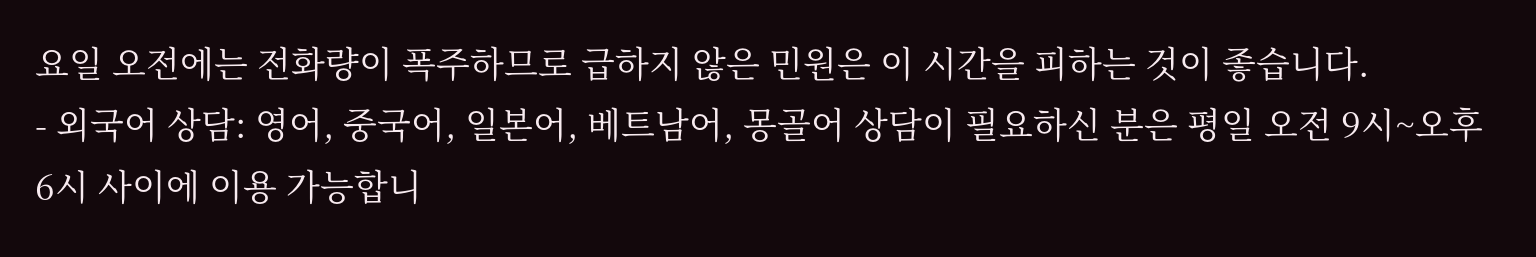요일 오전에는 전화량이 폭주하므로 급하지 않은 민원은 이 시간을 피하는 것이 좋습니다.
- 외국어 상담: 영어, 중국어, 일본어, 베트남어, 몽골어 상담이 필요하신 분은 평일 오전 9시~오후 6시 사이에 이용 가능합니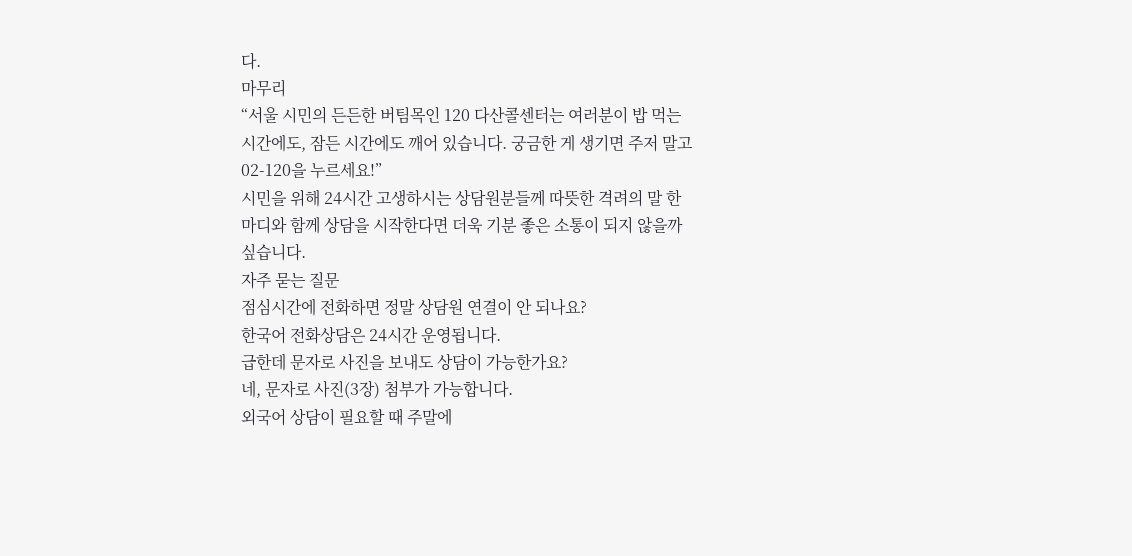다.
마무리
“서울 시민의 든든한 버팀목인 120 다산콜센터는 여러분이 밥 먹는 시간에도, 잠든 시간에도 깨어 있습니다. 궁금한 게 생기면 주저 말고 02-120을 누르세요!”
시민을 위해 24시간 고생하시는 상담원분들께 따뜻한 격려의 말 한마디와 함께 상담을 시작한다면 더욱 기분 좋은 소통이 되지 않을까 싶습니다.
자주 묻는 질문
점심시간에 전화하면 정말 상담원 연결이 안 되나요?
한국어 전화상담은 24시간 운영됩니다.
급한데 문자로 사진을 보내도 상담이 가능한가요?
네, 문자로 사진(3장) 첨부가 가능합니다.
외국어 상담이 필요할 때 주말에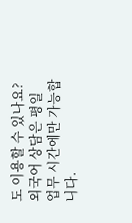도 이용할 수 있나요?
외국어 상담은 평일 업무 시간에만 가능합니다.